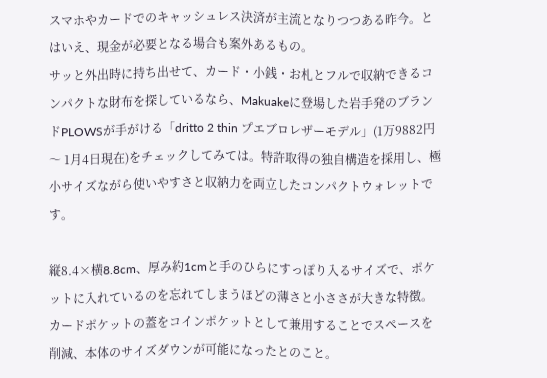スマホやカードでのキャッシュレス決済が主流となりつつある昨今。とはいえ、現金が必要となる場合も案外あるもの。
サッと外出時に持ち出せて、カード・小銭・お札とフルで収納できるコンパクトな財布を探しているなら、Makuakeに登場した岩手発のブランドPLOWSが手がける「dritto 2 thin プエブロレザーモデル」(1万9882円〜 1月4日現在)をチェックしてみては。特許取得の独自構造を採用し、極小サイズながら使いやすさと収納力を両立したコンパクトウォレットです。

縦8.4×横8.8cm、厚み約1cmと手のひらにすっぽり入るサイズで、ポケットに入れているのを忘れてしまうほどの薄さと小ささが大きな特徴。カードポケットの蓋をコインポケットとして兼用することでスペースを削減、本体のサイズダウンが可能になったとのこと。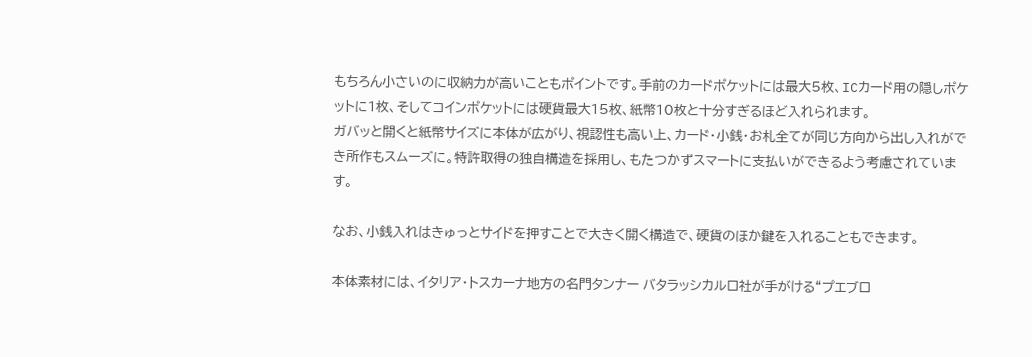もちろん小さいのに収納力が高いこともポイントです。手前のカードポケットには最大5枚、ICカード用の隠しポケットに1枚、そしてコインポケットには硬貨最大15枚、紙幣10枚と十分すぎるほど入れられます。
ガバッと開くと紙幣サイズに本体が広がり、視認性も高い上、カード・小銭・お札全てが同じ方向から出し入れができ所作もスムーズに。特許取得の独自構造を採用し、もたつかずスマートに支払いができるよう考慮されています。

なお、小銭入れはきゅっとサイドを押すことで大きく開く構造で、硬貨のほか鍵を入れることもできます。

本体素材には、イタリア・トスカーナ地方の名門タンナー バタラッシカルロ社が手がける“プエブロ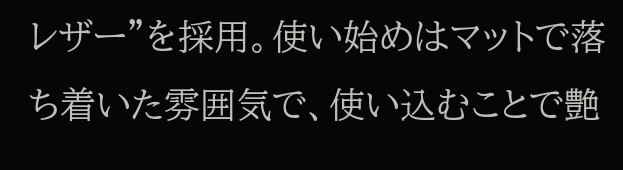レザー”を採用。使い始めはマットで落ち着いた雰囲気で、使い込むことで艶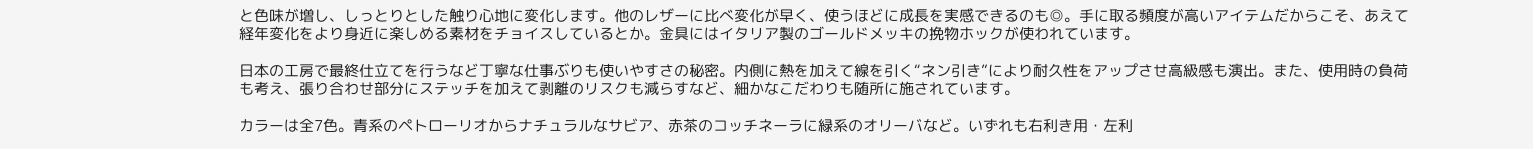と色味が増し、しっとりとした触り心地に変化します。他のレザーに比べ変化が早く、使うほどに成長を実感できるのも◎。手に取る頻度が高いアイテムだからこそ、あえて経年変化をより身近に楽しめる素材をチョイスしているとか。金具にはイタリア製のゴールドメッキの挽物ホックが使われています。

日本の工房で最終仕立てを行うなど丁寧な仕事ぶりも使いやすさの秘密。内側に熱を加えて線を引く“ネン引き”により耐久性をアップさせ高級感も演出。また、使用時の負荷も考え、張り合わせ部分にステッチを加えて剥離のリスクも減らすなど、細かなこだわりも随所に施されています。

カラーは全7色。青系のペトローリオからナチュラルなサビア、赤茶のコッチネーラに緑系のオリーバなど。いずれも右利き用・左利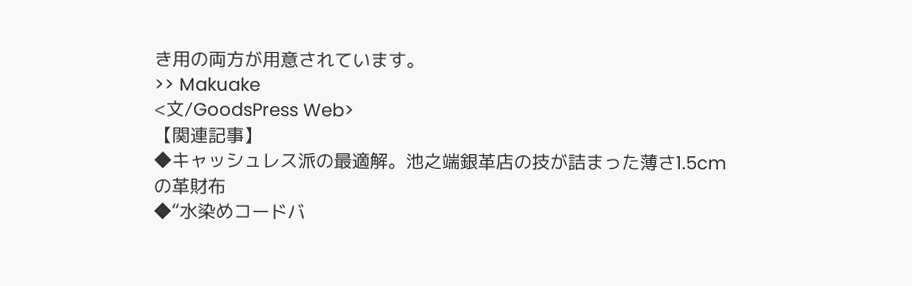き用の両方が用意されています。
>> Makuake
<文/GoodsPress Web>
【関連記事】
◆キャッシュレス派の最適解。池之端銀革店の技が詰まった薄さ1.5cmの革財布
◆“水染めコードバ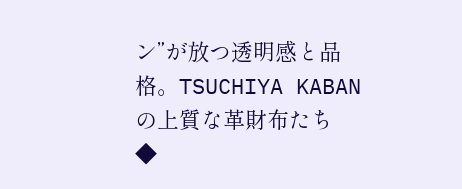ン”が放つ透明感と品格。TSUCHIYA KABANの上質な革財布たち
◆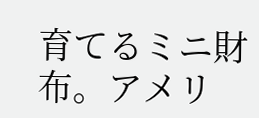育てるミニ財布。アメリ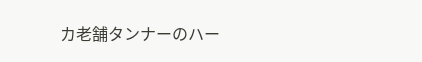カ老舗タンナーのハー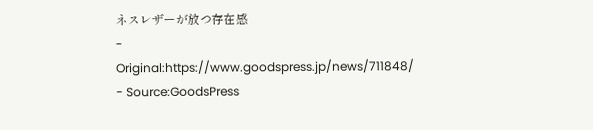ネスレザーが放つ存在感
- Original:https://www.goodspress.jp/news/711848/
- Source:GoodsPress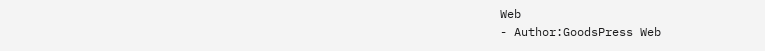Web
- Author:GoodsPress Web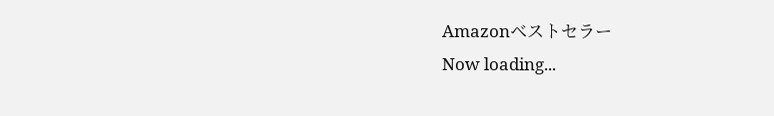Amazonベストセラー
Now loading...